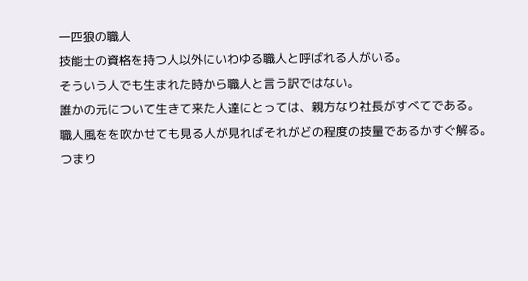一匹狼の職人
技能士の資格を持つ人以外にいわゆる職人と呼ばれる人がいる。
そういう人でも生まれた時から職人と言う訳ではない。
誰かの元について生きて来た人達にとっては、親方なり社長がすべてである。
職人風をを吹かせても見る人が見ればそれがどの程度の技量であるかすぐ解る。
つまり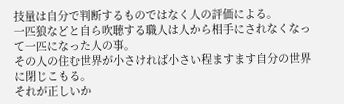技量は自分で判断するものではなく人の評価による。
一匹狼などと自ら吹聴する職人は人から相手にされなくなって一匹になった人の事。
その人の住む世界が小さければ小さい程ますます自分の世界に閉じこもる。
それが正しいか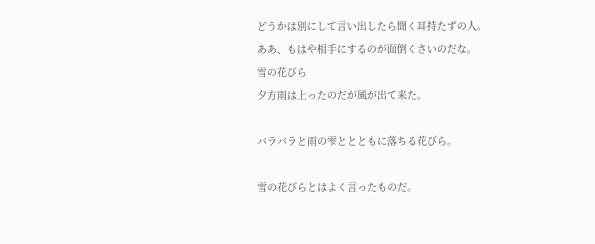どうかは別にして言い出したら聞く耳持たずの人。
ああ、もはや相手にするのが面倒くさいのだな。
雪の花びら
夕方雨は上ったのだが風が出て来た。

バラバラと雨の雫ととともに落ちる花びら。

雪の花びらとはよく言ったものだ。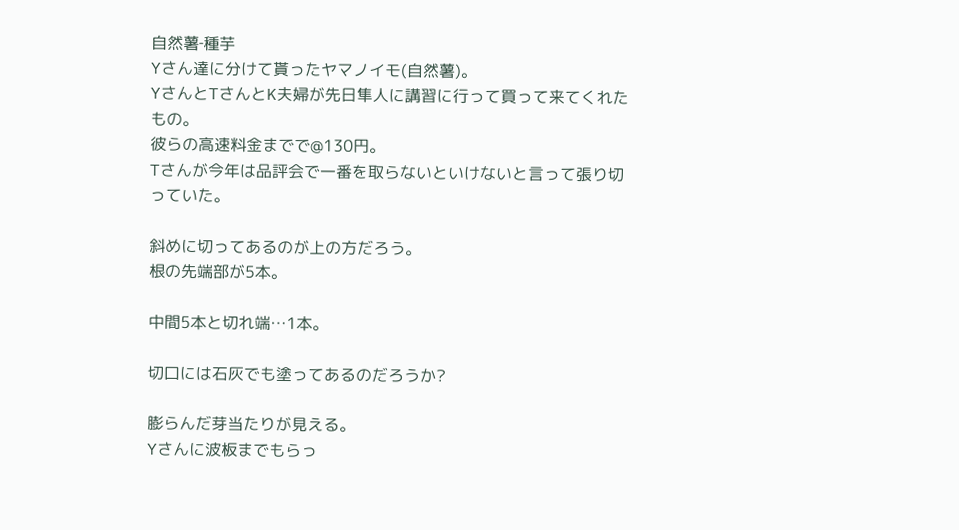自然薯‐種芋
Yさん達に分けて貰ったヤマノイモ(自然薯)。
YさんとTさんとK夫婦が先日隼人に講習に行って買って来てくれたもの。
彼らの高速料金までで@130円。
Tさんが今年は品評会で一番を取らないといけないと言って張り切っていた。

斜めに切ってあるのが上の方だろう。
根の先端部が5本。

中間5本と切れ端…1本。

切口には石灰でも塗ってあるのだろうか?

膨らんだ芽当たりが見える。
Yさんに波板までもらっ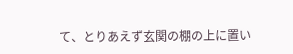て、とりあえず玄関の棚の上に置い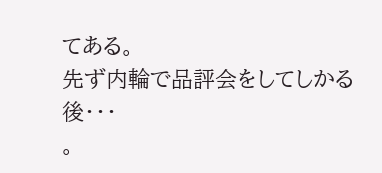てある。
先ず内輪で品評会をしてしかる後・・・
。